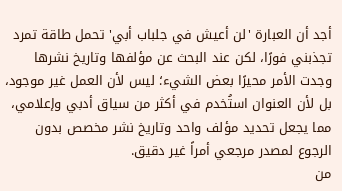أجد أن العبارة 'لن أعيش في جلباب أبي' تحمل طاقة تمرد تجذبني فورًا، لكن عند البحث عن مؤلفها وتاريخ نشرها وجدت الأمر محيرًا بعض الشيء؛ ليس لأن العمل غير موجود، بل لأن العنوان استُخدم في أكثر من سياق أدبي وإعلامي، مما يجعل تحديد مؤلف واحد وتاريخ نشر مخصص بدون الرجوع لمصدر مرجعي أمراً غير دقيق.
من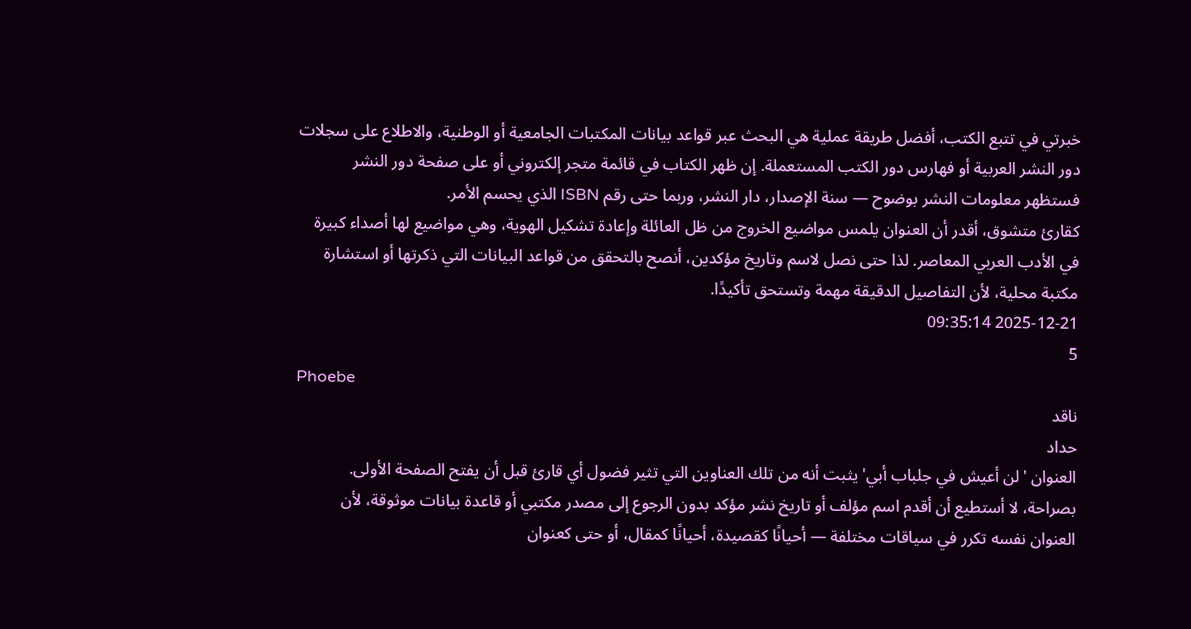خبرتي في تتبع الكتب، أفضل طريقة عملية هي البحث عبر قواعد بيانات المكتبات الجامعية أو الوطنية، والاطلاع على سجلات دور النشر العربية أو فهارس دور الكتب المستعملة. إن ظهر الكتاب في قائمة متجر إلكتروني أو على صفحة دور النشر فستظهر معلومات النشر بوضوح — سنة الإصدار، دار النشر، وربما حتى رقم ISBN الذي يحسم الأمر.
كقارئ متشوق، أقدر أن العنوان يلمس مواضيع الخروج من ظل العائلة وإعادة تشكيل الهوية، وهي مواضيع لها أصداء كبيرة في الأدب العربي المعاصر. لذا حتى نصل لاسم وتاريخ مؤكدين، أنصح بالتحقق من قواعد البيانات التي ذكرتها أو استشارة مكتبة محلية، لأن التفاصيل الدقيقة مهمة وتستحق تأكيدًا.
2025-12-21 09:35:14
5
Phoebe
ناقد
حداد
العنوان 'لن أعيش في جلباب أبي' يثبت أنه من تلك العناوين التي تثير فضول أي قارئ قبل أن يفتح الصفحة الأولى. بصراحة، لا أستطيع أن أقدم اسم مؤلف أو تاريخ نشر مؤكد بدون الرجوع إلى مصدر مكتبي أو قاعدة بيانات موثوقة، لأن العنوان نفسه تكرر في سياقات مختلفة — أحيانًا كقصيدة، أحيانًا كمقال، أو حتى كعنوان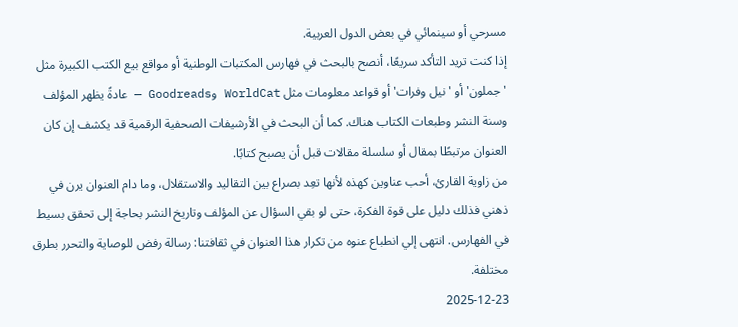مسرحي أو سينمائي في بعض الدول العربية.
إذا كنت تريد التأكد سريعًا، أنصح بالبحث في فهارس المكتبات الوطنية أو مواقع بيع الكتب الكبيرة مثل 'جملون' أو 'نيل وفرات' أو قواعد معلومات مثل WorldCat وGoodreads — عادةً يظهر المؤلف وسنة النشر وطبعات الكتاب هناك. كما أن البحث في الأرشيفات الصحفية الرقمية قد يكشف إن كان العنوان مرتبطًا بمقال أو سلسلة مقالات قبل أن يصبح كتابًا.
من زاوية القارئ، أحب عناوين كهذه لأنها تعِد بصراع بين التقاليد والاستقلال، وما دام العنوان يرن في ذهني فذلك دليل على قوة الفكرة، حتى لو بقي السؤال عن المؤلف وتاريخ النشر بحاجة إلى تحقق بسيط في الفهارس. انتهى إلي انطباع عنوه من تكرار هذا العنوان في ثقافتنا: رسالة رفض للوصاية والتحرر بطرق مختلفة.
2025-12-23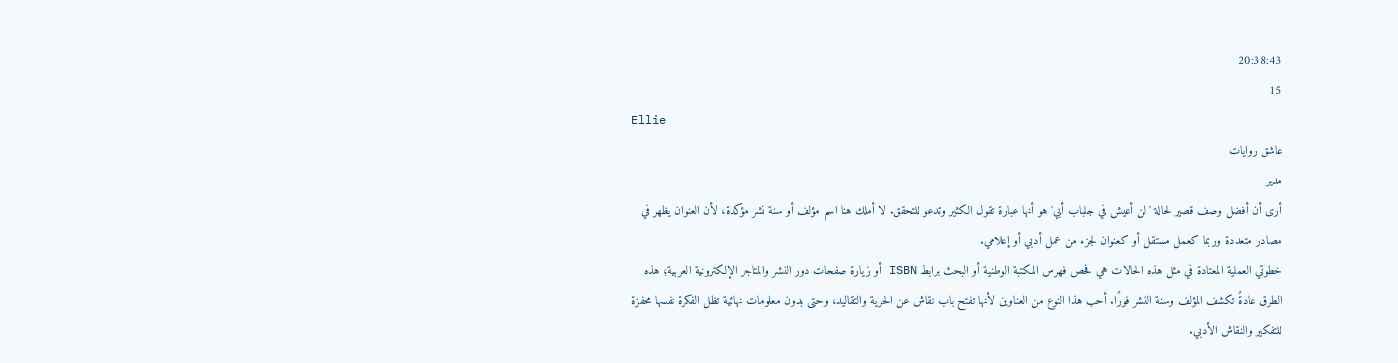20:38:43
15
Ellie
عاشق روايات
مدير
أرى أن أفضل وصف قصير لحالة 'لن أعيش في جلباب أبي' هو أنها عبارة تقول الكثير وتدعو للتحقق. لا أملك هنا اسم مؤلف أو سنة نشر مؤكدة، لأن العنوان يظهر في مصادر متعددة وربما كعمل مستقل أو كعنوان لجزء من عمل أدبي أو إعلامي.
خطوتي العملية المعتادة في مثل هذه الحالات هي فحص فهرس المكتبة الوطنية أو البحث برابط ISBN أو زيارة صفحات دور النشر والمتاجر الإلكترونية العربية؛ هذه الطرق عادةً تكشف المؤلف وسنة النشر فورًا. أحب هذا النوع من العناوين لأنها تفتح باب نقاش عن الحرية والتقاليد، وحتى بدون معلومات نهائية تظل الفكرة نفسها محفزة للتفكير والنقاش الأدبي.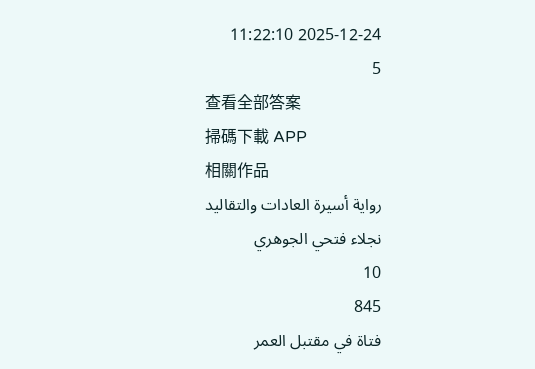2025-12-24 11:22:10
5
查看全部答案
掃碼下載 APP
相關作品
رواية أسيرة العادات والتقاليد
نجلاء فتحي الجوهري
10
845
فتاة في مقتبل العمر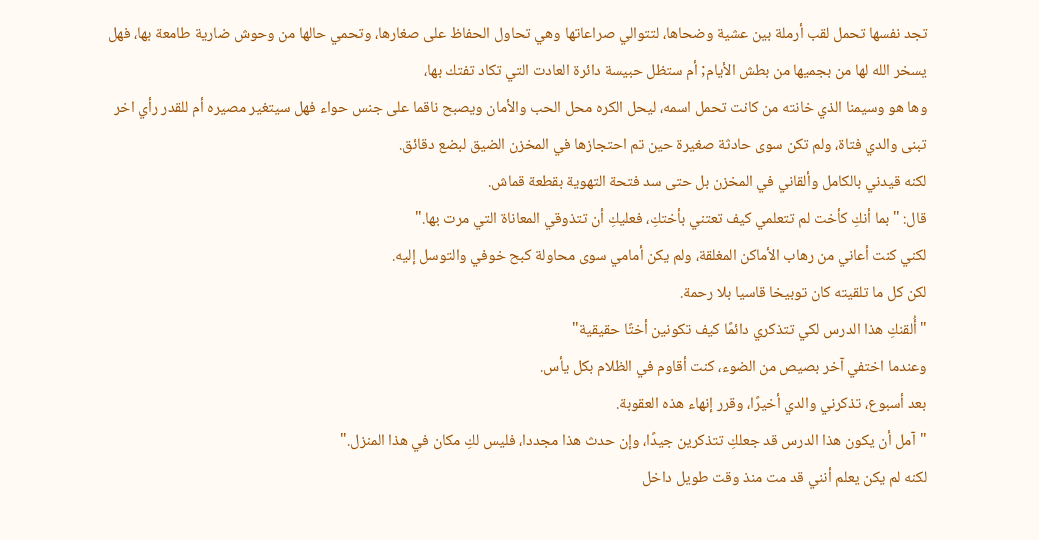تجد نفسها تحمل لقب أرملة بين عشية وضحاها، لتتوالي صراعاتها وهي تحاول الحفاظ على صغارها، وتحمي حالها من وحوش ضارية طامعة بها، فهل يسخر الله لها من بجميها من بطش الأيام; أم ستظل حبيسة دائرة العادت التي تكاد تفتك بها،
وها هو وسيمنا الذي خانته من كانت تحمل اسمه، ليحل الكره محل الحب والأمان ويصبح ناقما على جنس حواء فهل سيتغير مصيره أم للقدر رأي اخر
تبنى والدي فتاة، ولم تكن سوى حادثة صغيرة حين تم احتجازها في المخزن الضيق لبضع دقائق.
لكنه قيدني بالكامل وألقاني في المخزن بل حتى سد فتحة التهوية بقطعة قماش.
قال: "بما أنكِ كأخت لم تتعلمي كيف تعتني بأختكِ، فعليكِ أن تتذوقي المعاناة التي مرت بها."
لكني كنت أعاني من رهاب الأماكن المغلقة، ولم يكن أمامي سوى محاولة كبح خوفي والتوسل إليه.
لكن كل ما تلقيته كان توبيخا قاسيا بلا رحمة.
"أُلقنكِ هذا الدرس لكي تتذكري دائمًا كيف تكونين أختًا حقيقية"
وعندما اختفي آخر بصيص من الضوء، كنت أقاوم في الظلام بكل يأس.
بعد أسبوع، تذكرني والدي أخيرًا، وقرر إنهاء هذه العقوبة.
"آمل أن يكون هذا الدرس قد جعلكِ تتذكرين جيدًا، وإن حدث هذا مجددا، فليس لكِ مكان في هذا المنزل."
لكنه لم يكن يعلم أنني قد مت منذ وقت طويل داخل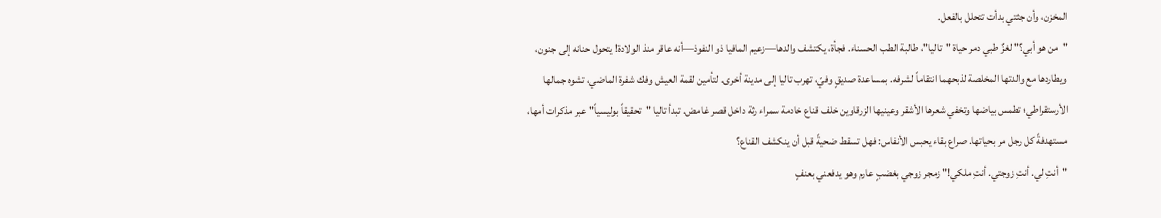المخزن، وأن جثتي بدأت تتحلل بالفعل.
"من هو أبي؟" لغزٌ طبي دمر حياة "تاليا"، طالبة الطب الحسناء. فجأة، يكتشف والدها—زعيم المافيا ذو النفوذ—أنه عاقر منذ الولادة! يتحول حنانه إلى جنون، ويطاردها مع والدتها المخلصة لذبحهما انتقاماً لشرفه. بمساعدة صديقٍ وفيّ، تهرب تاليا إلى مدينة أخرى. لتأمين لقمة العيش وفك شفرة الماضي، تشوه جمالها الأرستقراطي؛ تطمس بياضها وتخفي شعرها الأشقر وعينيها الزرقاوين خلف قناع خادمة سمراء رثة داخل قصر غامض. تبدأ تاليا "تحقيقاً بوليسياً" عبر مذكرات أمها، مستهدفةً كل رجل مر بحياتها. صراع بقاء يحبس الأنفاس: فهل تسقط ضحيةً قبل أن ينكشف القناع؟
"أنتِ لي. أنتِ زوجتي. أنتِ ملكي!" زمجر زوجي بغضبٍ عارم وهو يدفعني بعنفٍ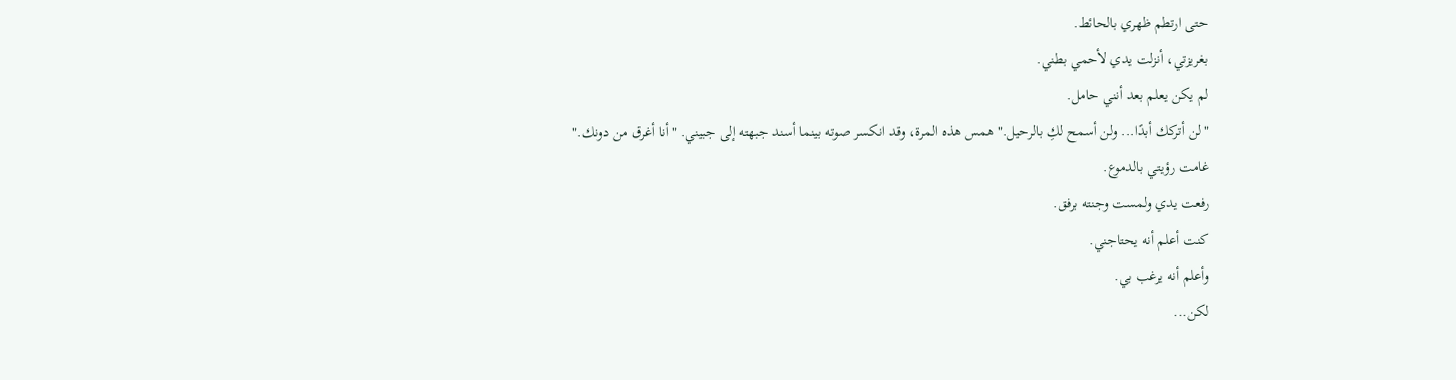حتى ارتطم ظهري بالحائط.
بغريزتي، أنزلت يدي لأحمي بطني.
لم يكن يعلم بعد أنني حامل.
"لن أتركك أبدًا... ولن أسمح لكِ بالرحيل." همس هذه المرة، وقد انكسر صوته بينما أسند جبهته إلى جبيني. "أنا أغرق من دونك."
غامت رؤيتي بالدموع.
رفعت يدي ولمست وجنته برفق.
كنت أعلم أنه يحتاجني.
وأعلم أنه يرغب بي.
لكن...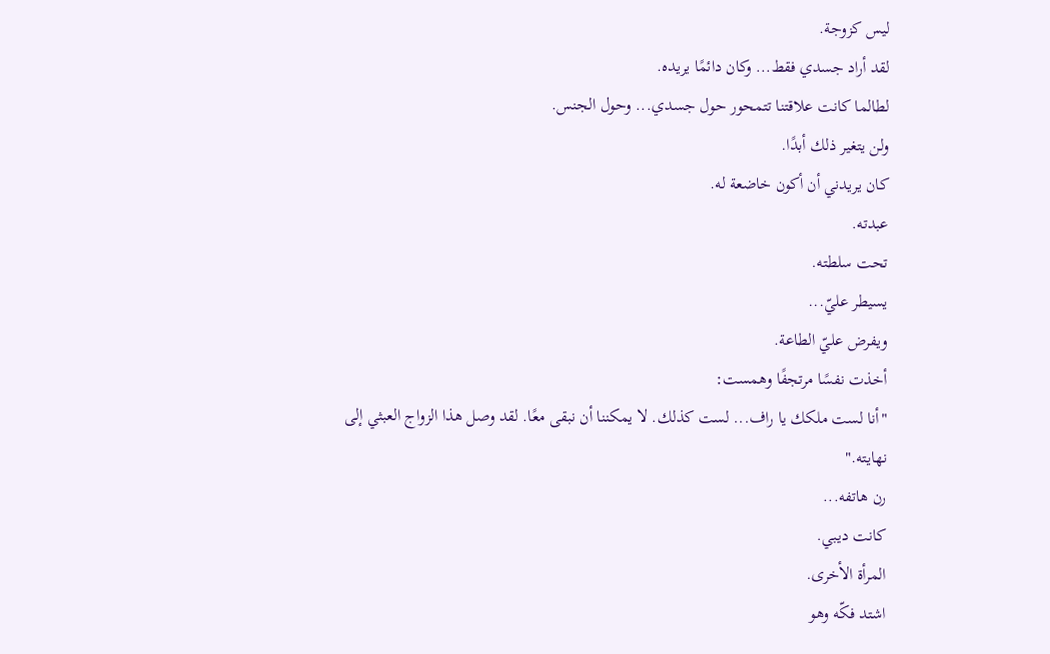ليس كزوجة.
لقد أراد جسدي فقط... وكان دائمًا يريده.
لطالما كانت علاقتنا تتمحور حول جسدي... وحول الجنس.
ولن يتغير ذلك أبدًا.
كان يريدني أن أكون خاضعة له.
عبدته.
تحت سلطته.
يسيطر عليّ...
ويفرض عليّ الطاعة.
أخذت نفسًا مرتجفًا وهمست:
"أنا لست ملكك يا راف... لست كذلك. لا يمكننا أن نبقى معًا. لقد وصل هذا الزواج العبثي إلى نهايته."
رن هاتفه...
كانت ديبي.
المرأة الأخرى.
اشتد فكّه وهو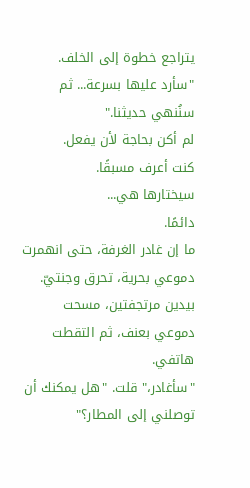يتراجع خطوة إلى الخلف.
"سأرد عليها بسرعة... ثم سنُنهي حديثنا."
لم أكن بحاجة لأن يفعل.
كنت أعرف مسبقًا.
سيختارها هي...
دائمًا.
ما إن غادر الغرفة، حتى انهمرت دموعي بحرية، تحرق وجنتيّ.
بيدين مرتجفتين، مسحت دموعي بعنف، ثم التقطت هاتفي.
"سأغادر،" قلت. "هل يمكنك أن توصلني إلى المطار؟"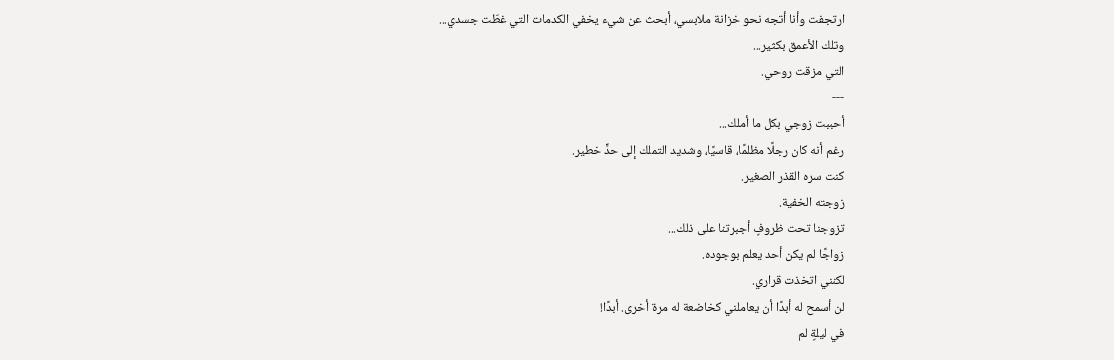ارتجفت وأنا أتجه نحو خزانة ملابسي، أبحث عن شيء يخفي الكدمات التي غطّت جسدي...
وتلك الأعمق بكثير...
التي مزقت روحي.
---
أحببت زوجي بكل ما أملك...
رغم أنه كان رجلًا مظلمًا، قاسيًا، وشديد التملك إلى حدٍّ خطير.
كنت سره القذر الصغير.
زوجته الخفية.
تزوجنا تحت ظروفٍ أجبرتنا على ذلك...
زواجًا لم يكن أحد يعلم بوجوده.
لكنني اتخذت قراري.
لن أسمح له أبدًا أن يعاملني كخاضعة له مرة أخرى. أبدًا!
في ليلةٍ لم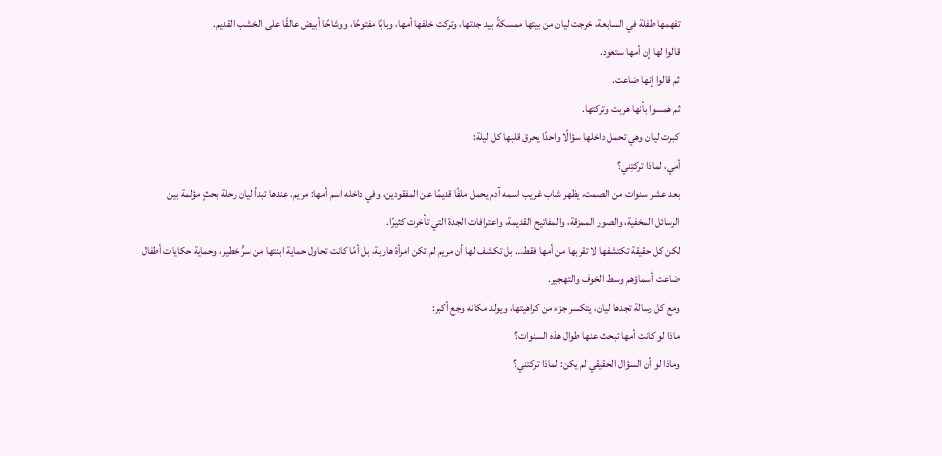تفهمها طفلة في السابعة، خرجت ليان من بيتها ممسكةً بيد جدتها، وتركت خلفها أمها، وبابًا مفتوحًا، ووشاحًا أبيض عالقًا على الخشب القديم.
قالوا لها إن أمها ستعود.
ثم قالوا إنها ضاعت.
ثم همسوا بأنها هربت وتركتها.
كبرت ليان وهي تحمل داخلها سؤالًا واحدًا يحرق قلبها كل ليلة:
أمي، لماذا تركتِني؟
بعد عشر سنوات من الصمت، يظهر شاب غريب اسمه آدم يحمل ملفًا قديمًا عن المفقودين، وفي داخله اسم أمها: مريم. عندها تبدأ ليان رحلة بحثٍ مؤلمة بين الرسائل المخفية، والصور الممزقة، والمفاتيح القديمة، واعترافات الجدة التي تأخرت كثيرًا.
لكن كل حقيقة تكتشفها لا تقربها من أمها فقط… بل تكشف لها أن مريم لم تكن امرأة هاربة، بل أمًا كانت تحاول حماية ابنتها من سرٍّ خطير، وحماية حكايات أطفال ضاعت أسماؤهم وسط الخوف والتهجير.
ومع كل رسالة تجدها ليان، يتكسر جزء من كراهيتها، ويولد مكانه وجع أكبر:
ماذا لو كانت أمها تبحث عنها طوال هذه السنوات؟
وماذا لو أن السؤال الحقيقي لم يكن: لماذا تركتني؟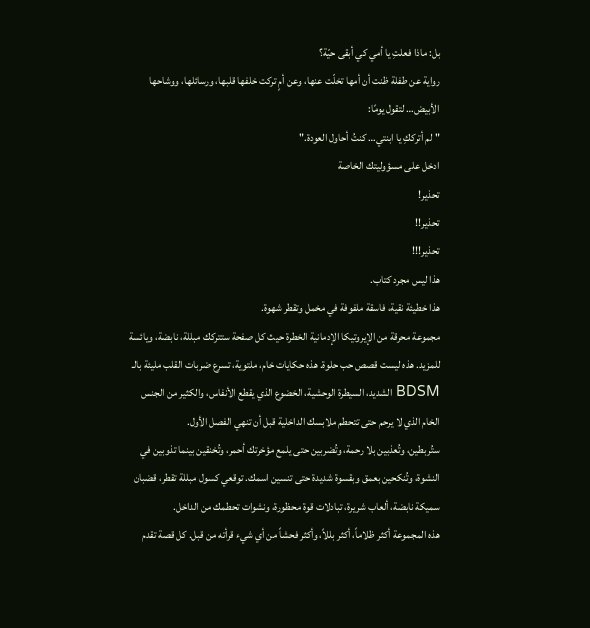بل: ماذا فعلتِ يا أمي كي أبقى حيّة؟
رواية عن طفلة ظنت أن أمها تخلّت عنها، وعن أمٍ تركت خلفها قلبها، ورسائلها، ووشاحها الأبيض… لتقول يومًا:
"لم أترككِ يا ابنتي… كنتُ أحاول العودة."
ادخل على مسؤوليتك الخاصة
تحذير!
تحذير!!
تحذير!!!
هذا ليس مجرد كتاب.
هذا خطيئة نقية، فاسقة ملفوفة في مخمل وتقطر شهوة.
مجموعة محرقة من الإيروتيكا الإدمانية الخطرة حيث كل صفحة ستتركك مبللة، نابضة، ويائسة للمزيد. هذه ليست قصص حب حلوة. هذه حكايات خام، ملتوية، تسرع ضربات القلب مليئة بالـ BDSM الشديد، السيطرة الوحشية، الخضوع الذي يقطع الأنفاس، والكثير من الجنس الخام الذي لا يرحم حتى تتحطم ملابسك الداخلية قبل أن تنهي الفصل الأول.
ستُربطين، وتُعذبين بلا رحمة، وتُضربين حتى يلمع مؤخرتك أحمر، وتُخنقين بينما تذوبين في النشوة، وتُنكحين بعمق وبقسوة شديدة حتى تنسين اسمك. توقعي كسول مبللة تقطر، قضبان سميكة نابضة، ألعاب شريرة، تبادلات قوة محظورة، ونشوات تحطمك من الداخل.
هذه المجموعة أكثر ظلاماً، أكثر بللاً، وأكثر فحشاً من أي شيء قرأته من قبل. كل قصة تقدم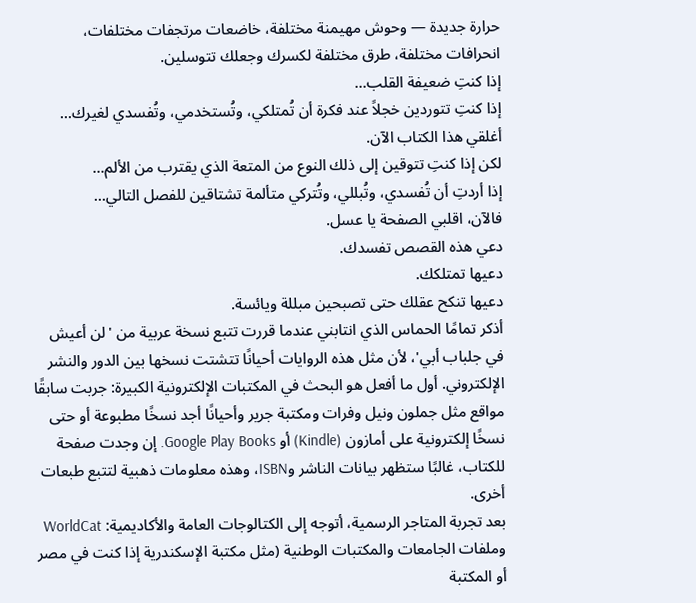حرارة جديدة — وحوش مهيمنة مختلفة، خاضعات مرتجفات مختلفات، انحرافات مختلفة، طرق مختلفة لكسرك وجعلك تتوسلين.
إذا كنتِ ضعيفة القلب...
إذا كنتِ تتوردين خجلاً عند فكرة أن تُمتلكي، وتُستخدمي، وتُفسدي لغيرك...
أغلقي هذا الكتاب الآن.
لكن إذا كنتِ تتوقين إلى ذلك النوع من المتعة الذي يقترب من الألم...
إذا أردتِ أن تُفسدي، وتُبللي، وتُتركي متألمة تشتاقين للفصل التالي...
فالآن، اقلبي الصفحة يا عسل.
دعي هذه القصص تفسدك.
دعيها تمتلكك.
دعيها تنكح عقلك حتى تصبحين مبللة ويائسة.
أذكر تمامًا الحماس الذي انتابني عندما قررت تتبع نسخة عربية من 'لن أعيش في جلباب أبي'، لأن مثل هذه الروايات أحيانًا تتشتت نسخها بين الدور والنشر الإلكتروني. أول ما أفعل هو البحث في المكتبات الإلكترونية الكبيرة: جربت سابقًا مواقع مثل جملون ونيل وفرات ومكتبة جرير وأحيانًا أجد نسخًا مطبوعة أو حتى نسخًا إلكترونية على أمازون (Kindle) أو Google Play Books. إن وجدت صفحة للكتاب، غالبًا ستظهر بيانات الناشر وISBN، وهذه معلومات ذهبية لتتبع طبعات أخرى.
بعد تجربة المتاجر الرسمية، أتوجه إلى الكتالوجات العامة والأكاديمية: WorldCat وملفات الجامعات والمكتبات الوطنية (مثل مكتبة الإسكندرية إذا كنت في مصر أو المكتبة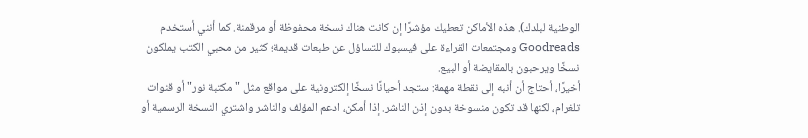الوطنية لبلدك). هذه الأماكن تعطيك مؤشرًا إن كانت هناك نسخة محفوظة أو مرقمنة. كما أنني أستخدم Goodreads ومجتمعات القراءة على فيسبوك للتساؤل عن طبعات قديمة؛ كثير من محبي الكتب يملكون نسخًا ويرحبون بالمقايضة أو البيع.
أخيرًا، أحتاج أن أنبه إلى نقطة مهمة: ستجد أحيانًا نسخًا إلكترونية على مواقع مثل "مكتبة نور" أو قنوات تلغرام، لكنها قد تكون منسوخة بدون إذن الناشر. إذا أمكن، ادعم المؤلف والناشر واشتري النسخة الرسمية أو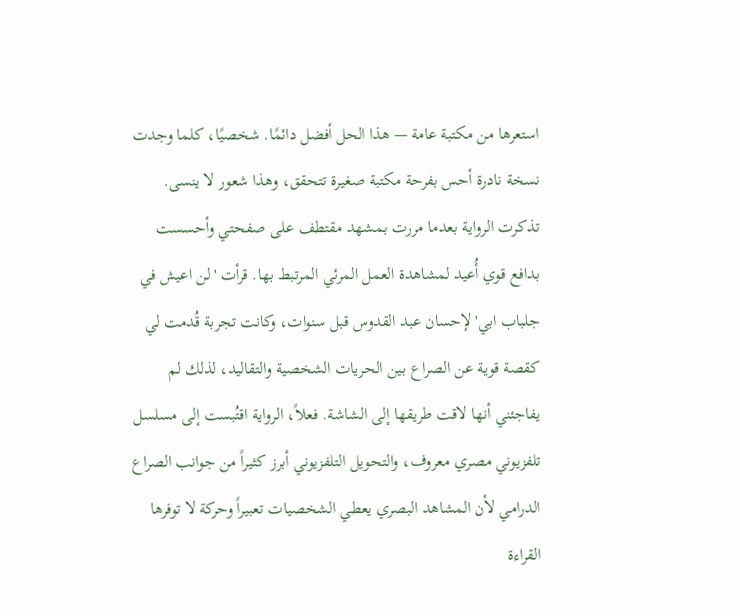استعرها من مكتبة عامة — هذا الحل أفضل دائمًا. شخصيًا، كلما وجدت نسخة نادرة أحس بفرحة مكتبة صغيرة تتحقق، وهذا شعور لا ينسى.
تذكرت الرواية بعدما مررت بمشهد مقتطف على صفحتي وأحسست بدافع قوي أُعيد لمشاهدة العمل المرئي المرتبط بها. قرأت 'لن اعيش في جلباب ابي' لإحسان عبد القدوس قبل سنوات، وكانت تجربة قُدمت لي كقصة قوية عن الصراع بين الحريات الشخصية والتقاليد، لذلك لم يفاجئني أنها لاقت طريقها إلى الشاشة. فعلاً، الرواية اقتُبست إلى مسلسل تلفزيوني مصري معروف، والتحويل التلفزيوني أبرز كثيراً من جوانب الصراع الدرامي لأن المشاهد البصري يعطي الشخصيات تعبيراً وحركة لا توفرها القراءة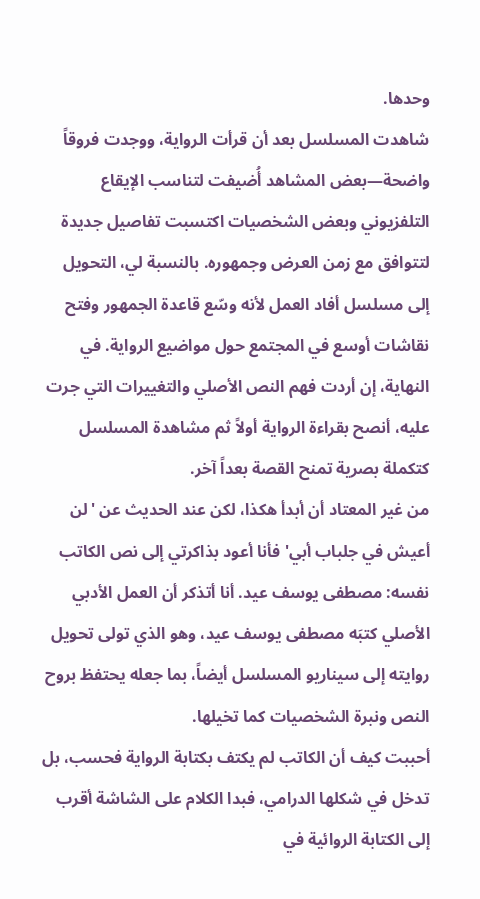وحدها.
شاهدت المسلسل بعد أن قرأت الرواية، ووجدت فروقاً واضحة—بعض المشاهد أُضيفت لتناسب الإيقاع التلفزيوني وبعض الشخصيات اكتسبت تفاصيل جديدة لتتوافق مع زمن العرض وجمهوره. بالنسبة لي، التحويل إلى مسلسل أفاد العمل لأنه وسّع قاعدة الجمهور وفتح نقاشات أوسع في المجتمع حول مواضيع الرواية. في النهاية، إن أردت فهم النص الأصلي والتغييرات التي جرت عليه، أنصح بقراءة الرواية أولاً ثم مشاهدة المسلسل كتكملة بصرية تمنح القصة بعداً آخر.
من غير المعتاد أن أبدأ هكذا، لكن عند الحديث عن 'لن أعيش في جلباب أبي' فأنا أعود بذاكرتي إلى نص الكاتب نفسه: مصطفى يوسف عيد. أنا أتذكر أن العمل الأدبي الأصلي كتبَه مصطفى يوسف عيد، وهو الذي تولى تحويل روايته إلى سيناريو المسلسل أيضاً، بما جعله يحتفظ بروح النص ونبرة الشخصيات كما تخيلها.
أحببت كيف أن الكاتب لم يكتف بكتابة الرواية فحسب، بل تدخل في شكلها الدرامي، فبدا الكلام على الشاشة أقرب إلى الكتابة الروائية في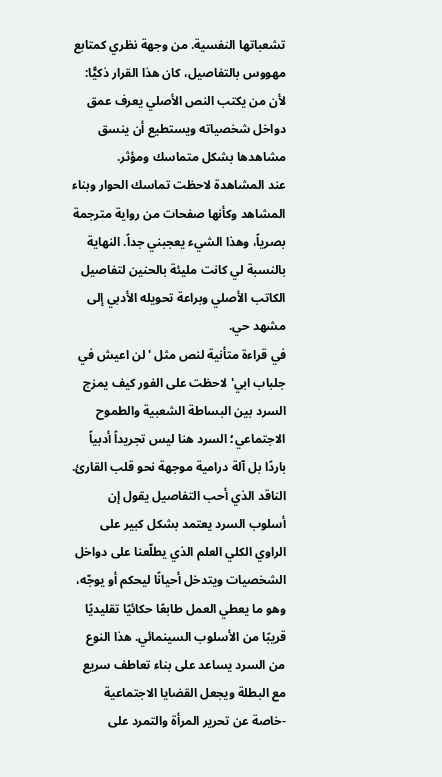تشعباتها النفسية. من وجهة نظري كمتابع مهووس بالتفاصيل، كان هذا القرار ذكيًّا: لأن من يكتب النص الأصلي يعرف عمق دواخل شخصياته ويستطيع أن ينسق مشاهدها بشكل متماسك ومؤثر.
عند المشاهدة لاحظت تماسك الحوار وبناء المشاهد وكأنها صفحات من رواية مترجمة بصرياً، وهذا الشيء يعجبني جداً. النهاية بالنسبة لي كانت مليئة بالحنين لتفاصيل الكاتب الأصلي وبراعة تحويله الأدبي إلى مشهد حي.
في قراءة متأنية لنص مثل 'لن اعيش في جلباب ابي' لاحظت على الفور كيف يمزج السرد بين البساطة الشعبية والطموح الاجتماعي؛ السرد هنا ليس تجريداً أدبياً باردًا بل آلة درامية موجهة نحو قلب القارئ. الناقد الذي أحب التفاصيل يقول إن أسلوب السرد يعتمد بشكل كبير على الراوي الكلي العلم الذي يطلّعنا على دواخل الشخصيات ويتدخل أحيانًا ليحكم أو يوجّه، وهو ما يعطي العمل طابعًا حكائيًا تقليديًا قريبًا من الأسلوب السينمائي. هذا النوع من السرد يساعد على بناء تعاطف سريع مع البطلة ويجعل القضايا الاجتماعية -خاصة عن تحرير المرأة والتمرد على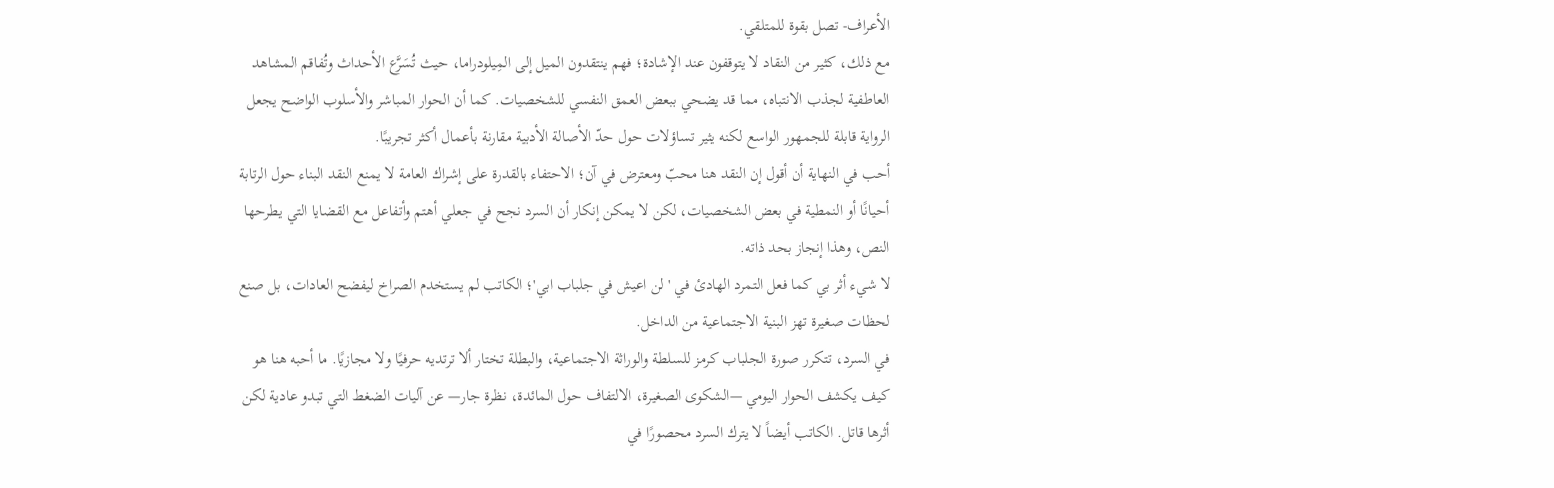الأعراف- تصل بقوة للمتلقي.
مع ذلك، كثير من النقاد لا يتوقفون عند الإشادة؛ فهم ينتقدون الميل إلى المِيلودراما، حيث تُسَرَّع الأحداث وتُفاقم المشاهد العاطفية لجذب الانتباه، مما قد يضحي ببعض العمق النفسي للشخصيات. كما أن الحوار المباشر والأسلوب الواضح يجعل الرواية قابلة للجمهور الواسع لكنه يثير تساؤلات حول حدّ الأصالة الأدبية مقارنة بأعمال أكثر تجريبًا.
أحب في النهاية أن أقول إن النقد هنا محبّ ومعترض في آن؛ الاحتفاء بالقدرة على إشراك العامة لا يمنع النقد البناء حول الرتابة أحيانًا أو النمطية في بعض الشخصيات، لكن لا يمكن إنكار أن السرد نجح في جعلي أهتم وأتفاعل مع القضايا التي يطرحها النص، وهذا إنجاز بحد ذاته.
لا شيء أثر بي كما فعل التمرد الهادئ في 'لن اعيش في جلباب ابي'؛ الكاتب لم يستخدم الصراخ ليفضح العادات، بل صنع لحظات صغيرة تهز البنية الاجتماعية من الداخل.
في السرد، تتكرر صورة الجلباب كرمز للسلطة والوراثة الاجتماعية، والبطلة تختار ألا ترتديه حرفيًا ولا مجازيًا. ما أحبه هنا هو كيف يكشف الحوار اليومي —الشكوى الصغيرة، الالتفاف حول المائدة، نظرة جار— عن آليات الضغط التي تبدو عادية لكن أثرها قاتل. الكاتب أيضاً لا يترك السرد محصورًا في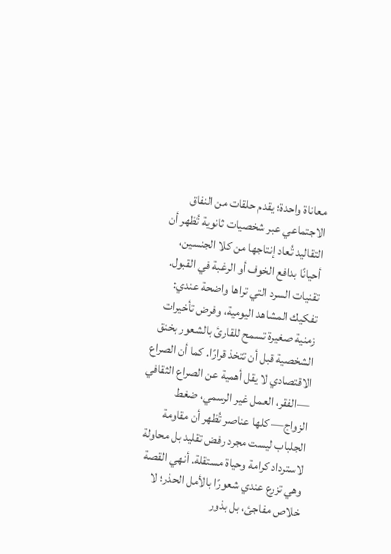معاناة واحدة؛ يقدم حلقات من النفاق الاجتماعي عبر شخصيات ثانوية تُظهر أن التقاليد تُعاد إنتاجها من كلا الجنسين، أحيانًا بدافع الخوف أو الرغبة في القبول.
تقنيات السرد التي تراها واضحة عندي: تفكيك المشاهد اليومية، وفرض تأخيرات زمنية صغيرة تسمح للقارئ بالشعور بخنق الشخصية قبل أن تتخذ قرارًا. كما أن الصراع الاقتصادي لا يقل أهمية عن الصراع الثقافي —الفقر، العمل غير الرسمي، ضغط الزواج— كلها عناصر تُظهر أن مقاومة الجلباب ليست مجرد رفض تقليد بل محاولة لاسترداد كرامة وحياة مستقلة. أنهي القصة وهي تزرع عندي شعورًا بالأمل الحذر؛ لا خلاص مفاجئ، بل بذور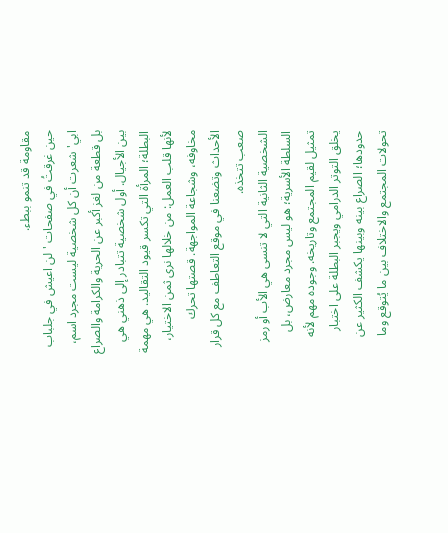مقاومة قد تنمو ببطء.
حين غرقتُ في صفحات 'لن اعيش في جلباب ابي' شعرت أن كل شخصية ليست مجرد اسم، بل قطعة من لغز أكبر عن الحرية والكرامة والصراع بين الأجيال. أول شخصية تتبادر إلى ذهني هي البطلة؛ المرأة التي تكسر قيود التقاليد. هي مهمة لأنها قلب العمل: من خلالها نرى ثمن الاختيار، مخاوفه، وشجاعة المواجهة. قصتها تحرك الأحداث وتضعنا في موقع التعاطف مع كل قرار صعب تتخذه.
الشخصية الثانية التي لا تنسى هي الأب أو رمز السلطة الأسرية؛ هو ليس مجرد معارض، بل تمثيل لقيم المجتمع وتاريخه. وجوده مهم لأنه يخلق التوتر الدرامي ويجبر البطلة على اختبار حدودها؛ الصراع بينه وبينها يكشف الكثير عن تحولات المجتمع والاختلاف بين ما يُتوقع وما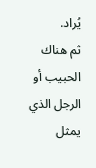يُراد.
ثم هناك الحبيب أو الرجل الذي يمثل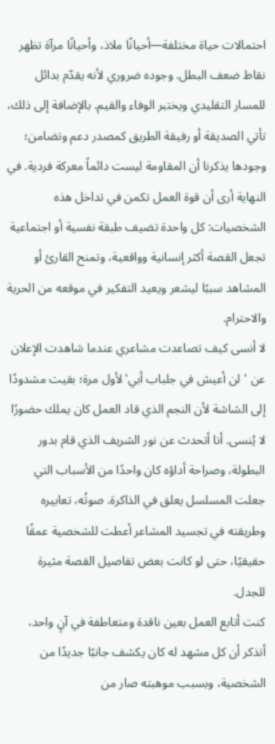احتمالات حياة مختلفة—أحيانًا ملاذ، وأحيانًا مرآة تظهر نقاط ضعف البطل. وجوده ضروري لأنه يقدّم بدائل للمسار التقليدي ويختبر الوفاء والقيم. بالإضافة إلى ذلك، تأتي الصديقة أو رفيقة الطريق كمصدر دعم وتضامن؛ وجودها يذكرنا أن المقاومة ليست دائماً معركة فردية. في النهاية أرى أن قوة العمل تكمن في تداخل هذه الشخصيات: كل واحدة تضيف طبقة نفسية أو اجتماعية تجعل القصة أكثر إنسانية وواقعية، وتمنح القارئ أو المشاهد سببًا ليشعر ويعيد التفكير في موقعه من الحرية والاحترام.
لا أنسى كيف تصاعدت مشاعري عندما شاهدت الإعلان عن 'لن أعيش في جلباب أبي' لأول مرة؛ بقيت مشدودًا إلى الشاشة لأن النجم الذي قاد العمل كان يملك حضورًا لا يُنسى. أنا أتحدث عن نور الشريف الذي قام بدور البطولة، وصراحة أداؤه كان واحدًا من الأسباب التي جعلت المسلسل يعلق في الذاكرة. صوتُه، تعابيره وطريقته في تجسيد المشاعر أعطت للشخصية عمقًا حقيقيًا، حتى لو كانت بعض تفاصيل القصة مثيرة للجدل.
كنت أتابع العمل بعين ناقدة ومتعاطفة في آنٍ واحد، أتذكر أن كل مشهد له كان يكشف جانبًا جديدًا من الشخصية، وبسبب موهبته صار من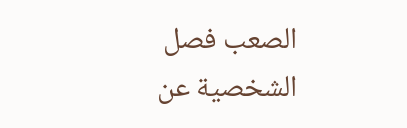الصعب فصل الشخصية عن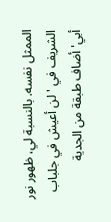الممثل نفسه. بالنسبة لي، ظهور نور الشريف في 'لن أعيش في جلباب أبي' أضاف طبقة من الجدية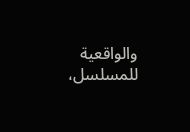والواقعية للمسلسل،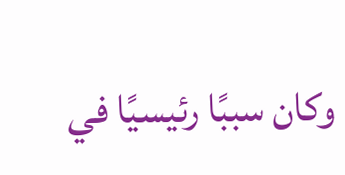وكان سببًا رئيسيًا في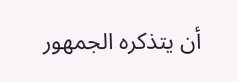أن يتذكره الجمهور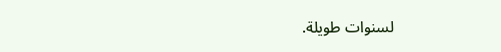لسنوات طويلة.